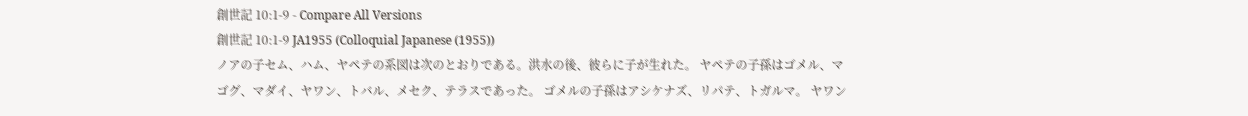創世記 10:1-9 - Compare All Versions
創世記 10:1-9 JA1955 (Colloquial Japanese (1955))
ノアの子セム、ハム、ヤペテの系図は次のとおりである。洪水の後、彼らに子が生れた。 ヤペテの子孫はゴメル、マゴグ、マダイ、ヤワン、トバル、メセク、テラスであった。 ゴメルの子孫はアシケナズ、リパテ、トガルマ。 ヤワン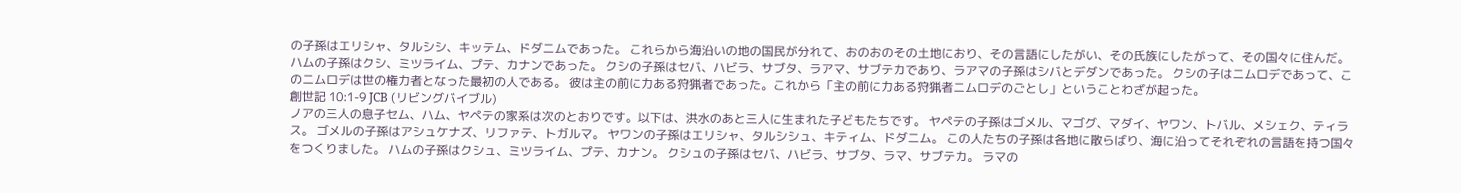の子孫はエリシャ、タルシシ、キッテム、ドダニムであった。 これらから海沿いの地の国民が分れて、おのおのその土地におり、その言語にしたがい、その氏族にしたがって、その国々に住んだ。 ハムの子孫はクシ、ミツライム、プテ、カナンであった。 クシの子孫はセバ、ハビラ、サブタ、ラアマ、サブテカであり、ラアマの子孫はシバとデダンであった。 クシの子はニムロデであって、このニムロデは世の権力者となった最初の人である。 彼は主の前に力ある狩猟者であった。これから「主の前に力ある狩猟者ニムロデのごとし」ということわざが起った。
創世記 10:1-9 JCB (リビングバイブル)
ノアの三人の息子セム、ハム、ヤペテの家系は次のとおりです。以下は、洪水のあと三人に生まれた子どもたちです。 ヤペテの子孫はゴメル、マゴグ、マダイ、ヤワン、トバル、メシェク、ティラス。 ゴメルの子孫はアシュケナズ、リファテ、トガルマ。 ヤワンの子孫はエリシャ、タルシシュ、キティム、ドダニム。 この人たちの子孫は各地に散らばり、海に沿ってそれぞれの言語を持つ国々をつくりました。 ハムの子孫はクシュ、ミツライム、プテ、カナン。 クシュの子孫はセバ、ハビラ、サブタ、ラマ、サブテカ。 ラマの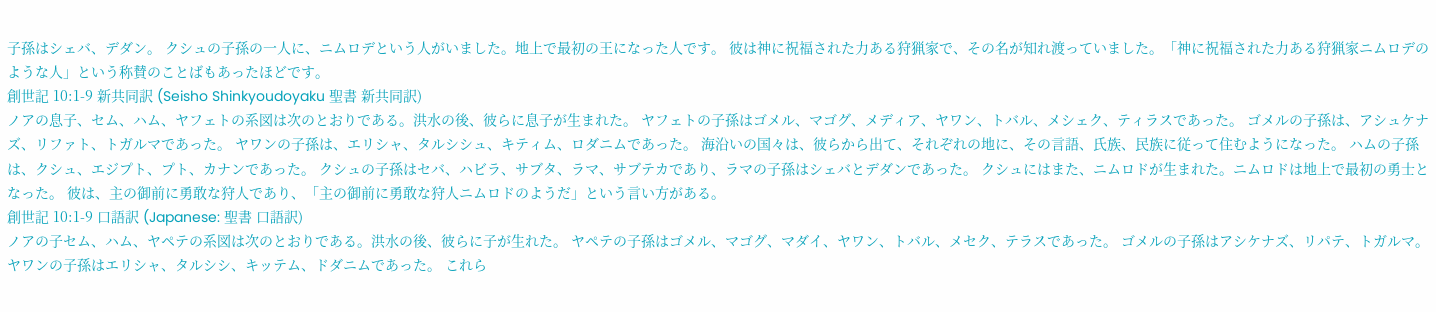子孫はシェバ、デダン。 クシュの子孫の一人に、ニムロデという人がいました。地上で最初の王になった人です。 彼は神に祝福された力ある狩猟家で、その名が知れ渡っていました。「神に祝福された力ある狩猟家ニムロデのような人」という称賛のことばもあったほどです。
創世記 10:1-9 新共同訳 (Seisho Shinkyoudoyaku 聖書 新共同訳)
ノアの息子、セム、ハム、ヤフェトの系図は次のとおりである。洪水の後、彼らに息子が生まれた。 ヤフェトの子孫はゴメル、マゴグ、メディア、ヤワン、トバル、メシェク、ティラスであった。 ゴメルの子孫は、アシュケナズ、リファト、トガルマであった。 ヤワンの子孫は、エリシャ、タルシシュ、キティム、ロダニムであった。 海沿いの国々は、彼らから出て、それぞれの地に、その言語、氏族、民族に従って住むようになった。 ハムの子孫は、クシュ、エジプト、プト、カナンであった。 クシュの子孫はセバ、ハビラ、サブタ、ラマ、サブテカであり、ラマの子孫はシェバとデダンであった。 クシュにはまた、ニムロドが生まれた。ニムロドは地上で最初の勇士となった。 彼は、主の御前に勇敢な狩人であり、「主の御前に勇敢な狩人ニムロドのようだ」という言い方がある。
創世記 10:1-9 口語訳 (Japanese: 聖書 口語訳)
ノアの子セム、ハム、ヤペテの系図は次のとおりである。洪水の後、彼らに子が生れた。 ヤペテの子孫はゴメル、マゴグ、マダイ、ヤワン、トバル、メセク、テラスであった。 ゴメルの子孫はアシケナズ、リパテ、トガルマ。 ヤワンの子孫はエリシャ、タルシシ、キッテム、ドダニムであった。 これら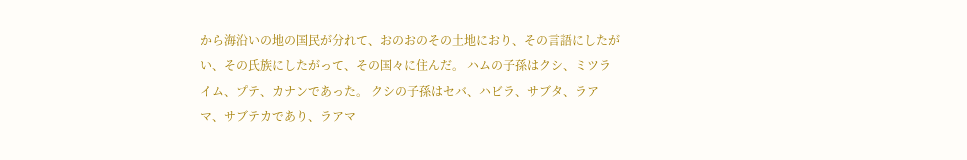から海沿いの地の国民が分れて、おのおのその土地におり、その言語にしたがい、その氏族にしたがって、その国々に住んだ。 ハムの子孫はクシ、ミツライム、プテ、カナンであった。 クシの子孫はセバ、ハビラ、サブタ、ラアマ、サブテカであり、ラアマ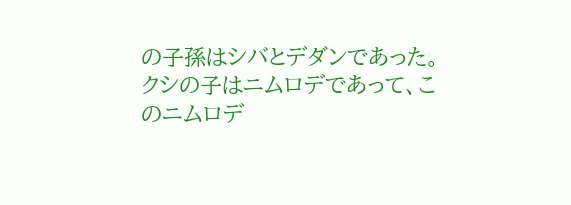の子孫はシバとデダンであった。 クシの子はニムロデであって、このニムロデ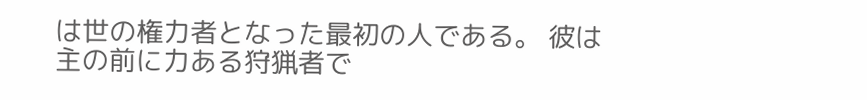は世の権力者となった最初の人である。 彼は主の前に力ある狩猟者で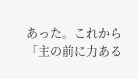あった。これから「主の前に力ある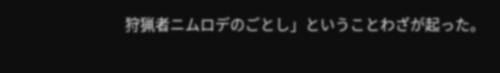狩猟者ニムロデのごとし」ということわざが起った。